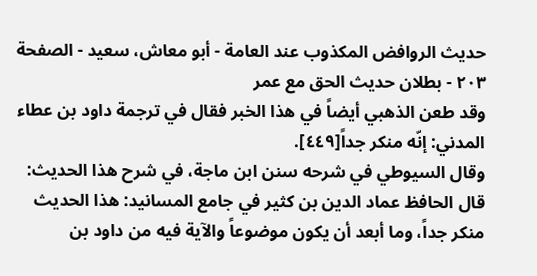حديث الروافض المكذوب عند العامة - أبو معاش، سعيد - الصفحة ٢٠٣ - بطلان حديث الحق مع عمر
وقد طعن الذهبي أيضاً في هذا الخبر فقال في ترجمة داود بن عطاء المدني: إنّه منكر جداً[٤٤٩].
وقال السيوطي في شرحه سنن ابن ماجة، في شرح هذا الحديث:
قال الحافظ عماد الدين بن كثير في جامع المسانيد: هذا الحديث منكر جداً، وما أبعد أن يكون موضوعاً والآية فيه من داود بن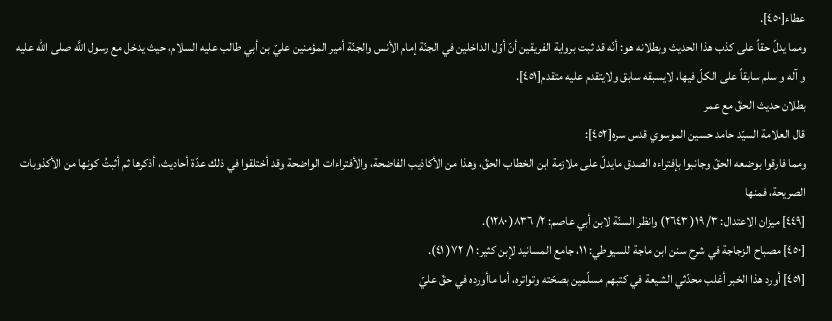عطاء[٤٥٠].
ومما يدلّ حقاً على كذب هذا الحديث وبطلانه هو: أنّه قد ثبت برواية الفريقين أنّ أوّل الداخلين في الجنّة إمام الأنس والجنّة أمير المؤمنين عليّ بن أبي طالب عليه السلام، حيث يدخل مع رسول اللَّه صلى الله عليه و آله و سلم سابقاً على الكلّ فيها، لايسبقه سابق ولايتقدم عليه متقدم[٤٥١].
بطلان حديث الحقّ مع عمر
قال العلامة السيّد حامد حسين الموسوي قدس سره[٤٥٢]:
ومما فارقوا بوضعه الحقّ وجانبوا بإفتراءه الصدق مايدلّ على ملازمة ابن الخطاب الحقّ، وهذا من الأكاذيب الفاضحة، والأفتراءات الواضحة وقد أختلقوا في ذلك عدّة أحاديث، أذكرها ثم أثبتُ كونها من الأكذوبات الصريحة، فمنها
[٤٤٩] ميزان الاعتدال: ٣/ ١٩( ٢٦٤٣) وانظر السنّة لابن أبي عاصم: ٢/ ٨٣٦( ١٢٨٠).
[٤٥٠] مصباح الزجاجة في شرح سنن ابن ماجة للسيوطي: ١١، جامع المسانيد لإبن كثير: ١/ ٧٢( ٤١).
[٤٥١] أورد هذا الخبر أغلب محدّثي الشيعة في كتبهم مسلّمين بصحّته وتواتره، أما ماأورده في حقّ عليّ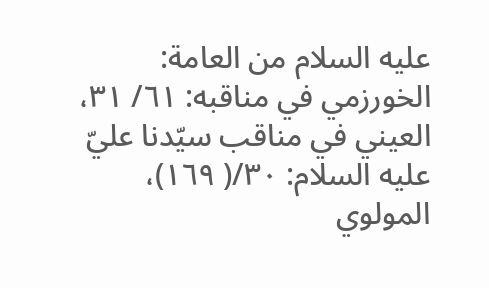عليه السلام من العامة: الخورزمي في مناقبه: ٦١/ ٣١، العيني في مناقب سيّدنا عليّ عليه السلام: ٣٠/( ١٦٩)، المولوي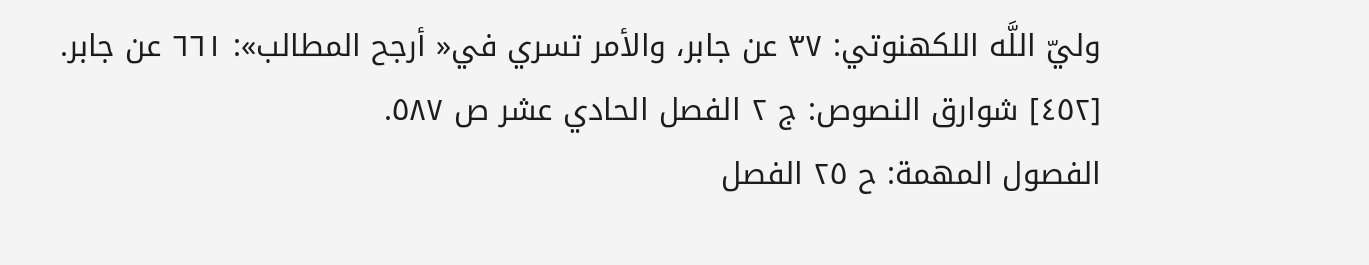وليّ اللَّه اللكهنوتي: ٣٧ عن جابر، والأمر تسري في« أرجح المطالب»: ٦٦١ عن جابر.
[٤٥٢] شوارق النصوص: ج ٢ الفصل الحادي عشر ص ٥٨٧.
الفصول المهمة: ح ٢٥ الفصل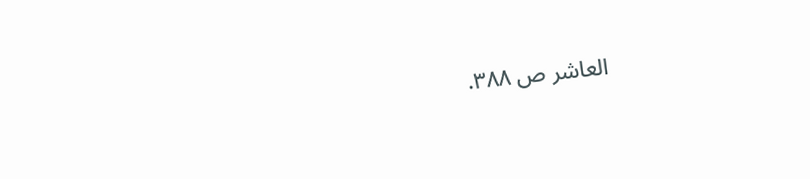العاشر ص ٣٨٨.